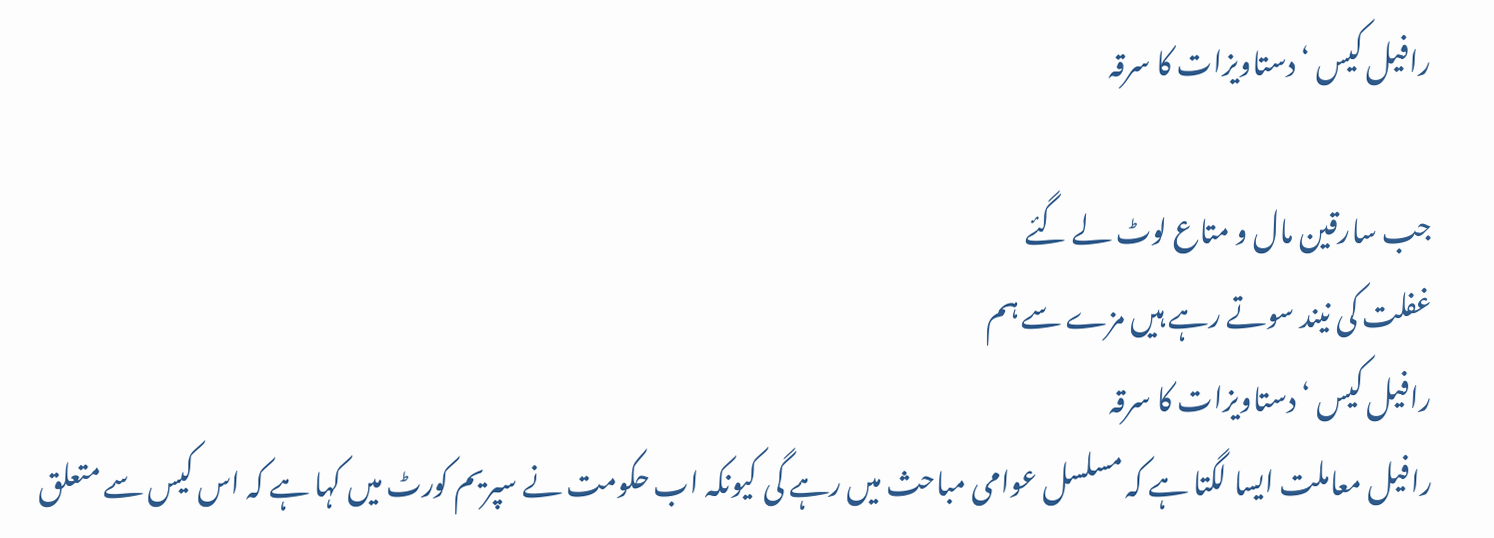رافیل کیس ‘ دستاویزات کا سرقہ

جب سارقین مال و متاع لوٹ لے گئے
غفلت کی نیند سوتے رہے ہیں مزے سے ہم
رافیل کیس ‘ دستاویزات کا سرقہ
رافیل معاملت ایسا لگتا ہے کہ مسلسل عوامی مباحث میں رہے گی کیونکہ اب حکومت نے سپریم کورٹ میں کہا ہے کہ اس کیس سے متعلق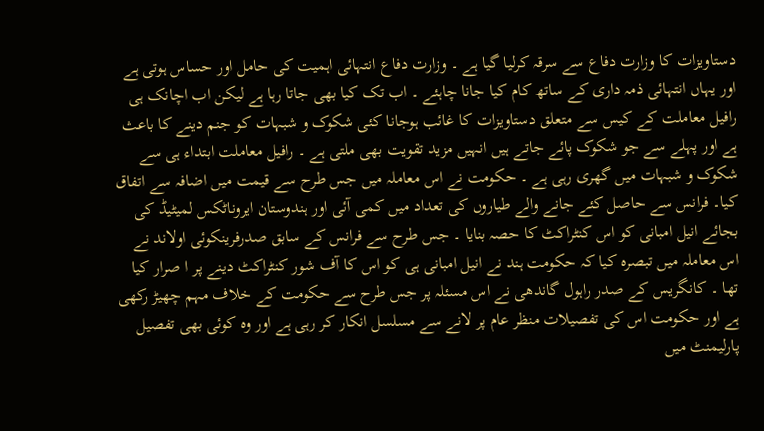دستاویزات کا وزارت دفاع سے سرقہ کرلیا گیا ہے ۔ وزارت دفاع انتہائی اہمیت کی حامل اور حساس ہوتی ہے اور یہاں انتہائی ذمہ داری کے ساتھ کام کیا جانا چاہئے ۔ اب تک کیا بھی جاتا رہا ہے لیکن اب اچانک ہی رافیل معاملت کے کیس سے متعلق دستاویزات کا غائب ہوجانا کئی شکوک و شبہات کو جنم دینے کا باعث ہے اور پہلے سے جو شکوک پائے جاتے ہیں انہیں مزید تقویت بھی ملتی ہے ۔ رافیل معاملت ابتداء ہی سے شکوک و شبہات میں گھری رہی ہے ۔ حکومت نے اس معاملہ میں جس طرح سے قیمت میں اضافہ سے اتفاق کیا۔ فرانس سے حاصل کئے جانے والے طیاروں کی تعداد میں کمی آئی اور ہندوستان ایروناٹکس لمیٹیڈ کی بجائے انیل امبانی کو اس کنٹراکٹ کا حصہ بنایا ۔ جس طرح سے فرانس کے سابق صدرفرینکوئی اولاند نے اس معاملہ میں تبصرہ کیا کہ حکومت ہند نے انیل امبانی ہی کو اس کا آف شور کنٹراکٹ دینے پر ا صرار کیا تھا ۔ کانگریس کے صدر راہول گاندھی نے اس مسئلہ پر جس طرح سے حکومت کے خلاف مہم چھیڑ رکھی ہے اور حکومت اس کی تفصیلات منظر عام پر لانے سے مسلسل انکار کر رہی ہے اور وہ کوئی بھی تفصیل پارلیمنٹ میں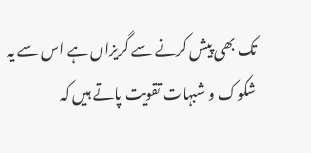تک بھی پیش کرنے سے گریزاں ہے اس سے یہ شکوک و شبہات تقویت پاتے ہیں کہ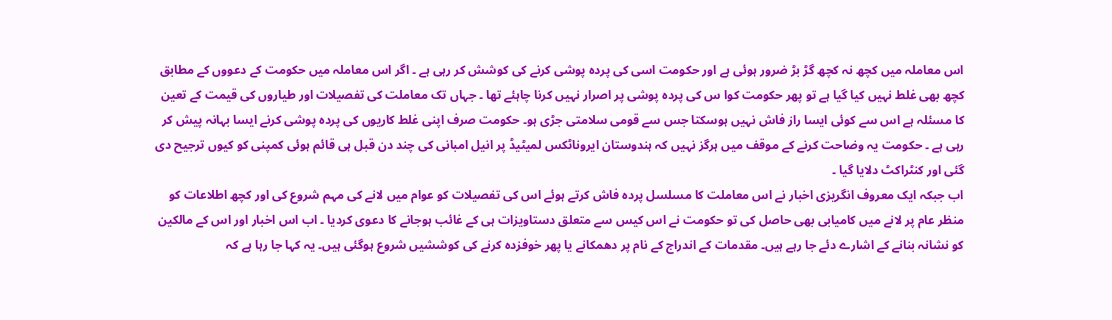اس معاملہ میں کچھ نہ کچھ گڑ بڑ ضرور ہوئی ہے اور حکومت اسی کی پردہ پوشی کرنے کی کوشش کر رہی ہے ۔ اگر اس معاملہ میں حکومت کے دعووں کے مطابق کچھ بھی غلط نہیں کیا گیا ہے تو پھر حکومت کوا س کی پردہ پوشی پر اصرار نہیں کرنا چاہئے تھا ۔ جہاں تک معاملت کی تفصیلات اور طیاروں کی قیمت کے تعین کا مسئلہ ہے اس سے کوئی ایسا راز فاش نہیں ہوسکتا جس سے قومی سلامتی جڑی ہو۔ حکومت صرف اپنی غلط کاریوں کی پردہ پوشی کرنے ایسا بہانہ پیش کر رہی ہے ۔ حکومت یہ وضاحت کرنے کے موقف میں ہرگز نہیں کہ ہندوستان ایروناٹکس لمیٹیڈ پر انیل امبانی کی چند دن قبل ہی قائم ہوئی کمپنی کو کیوں ترجیح دی گئی اور کنٹراکٹ دلایا گیا ۔
اب جبکہ ایک معروف انگریزی اخبار نے اس معاملت کا مسلسل پردہ فاش کرتے ہوئے اس کی تفصیلات کو عوام میں لانے کی مہم شروع کی اور کچھ اطلاعات کو منظر عام پر لانے میں کامیابی بھی حاصل کی تو حکومت نے اس کیس سے متعلق دستاویزات ہی کے غائب ہوجانے کا دعوی کردیا ۔ اب اس اخبار اور اس کے مالکین کو نشانہ بنانے کے اشارے دئے جا رہے ہیں۔ مقدمات کے اندراج کے نام پر دھمکانے یا پھر خوفزدہ کرنے کی کوششیں شروع ہوگئی ہیں۔ یہ کہا جا رہا ہے کہ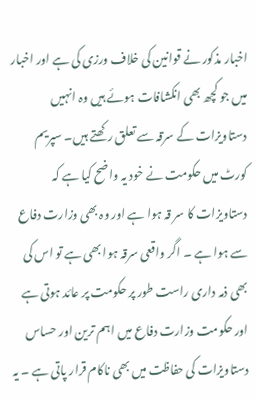اخبار مذکور نے قوانین کی خلاف ورزی کی ہے اور اخبار میں جو کچھ بھی انکشافات ہوئے ہیں وہ انہیں دستاویزات کے سرقہ سے تعلق رکھتے ہیں۔ سپریم کورٹ میں حکومت نے خود یہ واضح کیا ہے کہ دستاویزات کا سر قہ ہوا ہے اور وہ بھی وزارت دفاع سے ہوا ہے ۔ اگر واقعی سرقہ ہوا بھی ہے تو اس کی بھی ذمہ داری راست طور پر حکومت پر عائد ہوتی ہے اور حکومت وزارت دفاع میں اہم ترین اور حساس دستاویزات کی حفاظت میں بھی ناکام قرار پاتی ہے ۔ یہ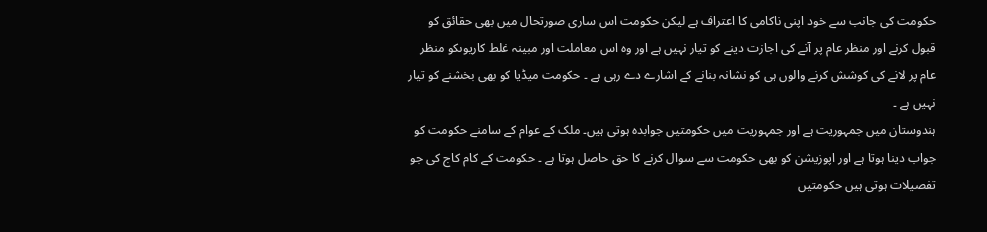حکومت کی جانب سے خود اپنی ناکامی کا اعتراف ہے لیکن حکومت اس ساری صورتحال میں بھی حقائق کو قبول کرنے اور منظر عام پر آنے کی اجازت دینے کو تیار نہیں ہے اور وہ اس معاملت اور مبینہ غلط کاریوںکو منظر عام پر لانے کی کوشش کرنے والوں ہی کو نشانہ بنانے کے اشارے دے رہی ہے ۔ حکومت میڈیا کو بھی بخشنے کو تیار نہیں ہے ۔
ہندوستان میں جمہوریت ہے اور جمہوریت میں حکومتیں جوابدہ ہوتی ہیں۔ ملک کے عوام کے سامنے حکومت کو جواب دینا ہوتا ہے اور اپوزیشن کو بھی حکومت سے سوال کرنے کا حق حاصل ہوتا ہے ۔ حکومت کے کام کاج کی جو تفصیلات ہوتی ہیں حکومتیں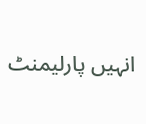انہیں پارلیمنٹ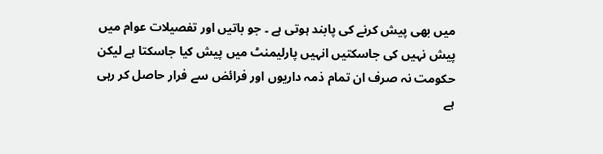میں بھی پیش کرنے کی پابند ہوتی ہے ۔ جو باتیں اور تفصیلات عوام میں پیش نہیں کی جاسکتیں انہیں پارلیمنٹ میں پیش کیا جاسکتا ہے لیکن حکومت نہ صرف ان تمام ذمہ داریوں اور فرائض سے فرار حاصل کر رہی ہے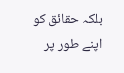بلکہ حقائق کو اپنے طور پر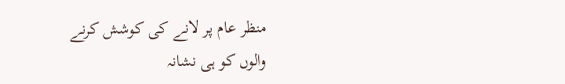منظر عام پر لانے کی کوشش کرنے والوں کو ہی نشانہ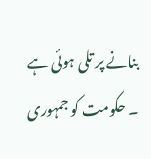بنانے پر تلی ہوئی ہے ۔ حکومت کو جمہوری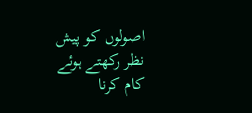اصولوں کو پیش نظر رکھتے ہوئے کام کرنا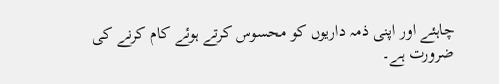چاہئے اور اپنی ذمہ داریوں کو محسوس کرتے ہوئے کام کرنے کی ضرورت ہے۔